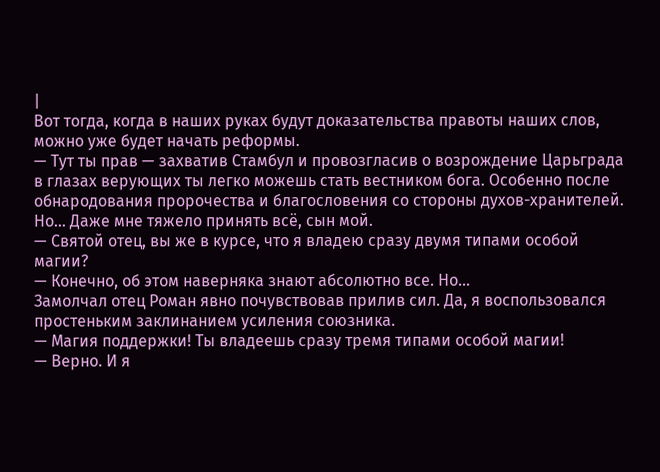|
Вот тогда, когда в наших руках будут доказательства правоты наших слов, можно уже будет начать реформы.
— Тут ты прав — захватив Стамбул и провозгласив о возрождение Царьграда в глазах верующих ты легко можешь стать вестником бога. Особенно после обнародования пророчества и благословения со стороны духов-хранителей. Но… Даже мне тяжело принять всё, сын мой.
— Святой отец, вы же в курсе, что я владею сразу двумя типами особой магии?
— Конечно, об этом наверняка знают абсолютно все. Но…
Замолчал отец Роман явно почувствовав прилив сил. Да, я воспользовался простеньким заклинанием усиления союзника.
— Магия поддержки! Ты владеешь сразу тремя типами особой магии!
— Верно. И я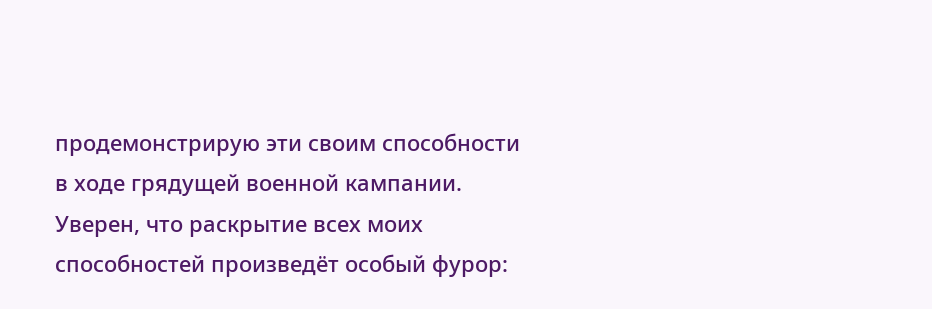продемонстрирую эти своим способности в ходе грядущей военной кампании. Уверен, что раскрытие всех моих способностей произведёт особый фурор: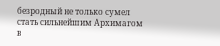безродный не только сумел стать сильнейшим Архимагом в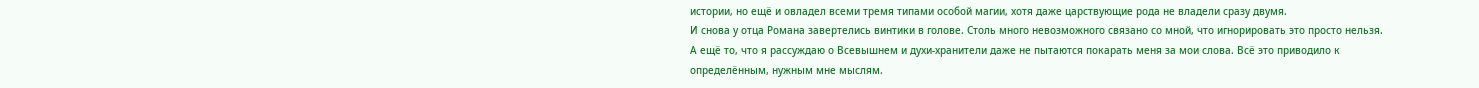истории, но ещё и овладел всеми тремя типами особой магии, хотя даже царствующие рода не владели сразу двумя.
И снова у отца Романа завертелись винтики в голове. Столь много невозможного связано со мной, что игнорировать это просто нельзя. А ещё то, что я рассуждаю о Всевышнем и духи-хранители даже не пытаются покарать меня за мои слова. Всё это приводило к определённым, нужным мне мыслям.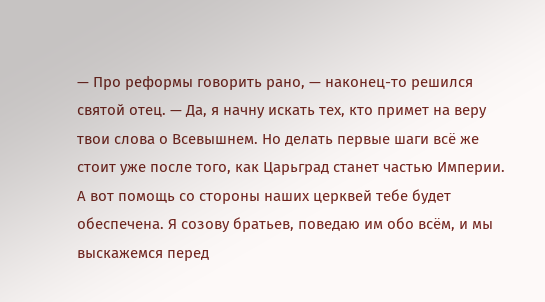— Про реформы говорить рано, — наконец-то решился святой отец. — Да, я начну искать тех, кто примет на веру твои слова о Всевышнем. Но делать первые шаги всё же стоит уже после того, как Царьград станет частью Империи. А вот помощь со стороны наших церквей тебе будет обеспечена. Я созову братьев, поведаю им обо всём, и мы выскажемся перед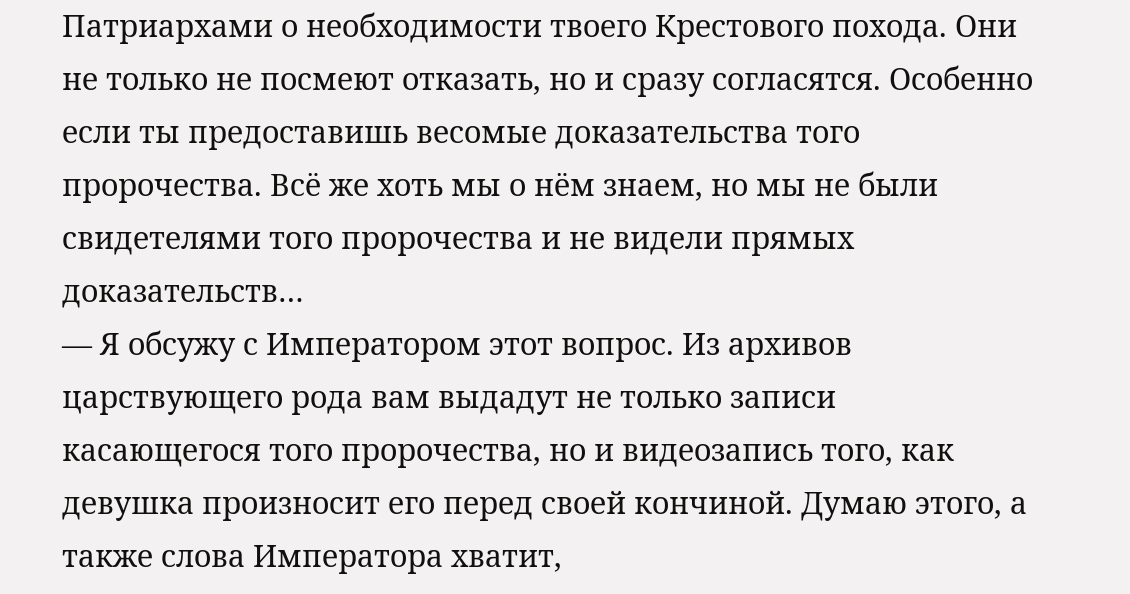Патриархами о необходимости твоего Крестового похода. Они не только не посмеют отказать, но и сразу согласятся. Особенно если ты предоставишь весомые доказательства того пророчества. Всё же хоть мы о нём знаем, но мы не были свидетелями того пророчества и не видели прямых доказательств…
— Я обсужу с Императором этот вопрос. Из архивов царствующего рода вам выдадут не только записи касающегося того пророчества, но и видеозапись того, как девушка произносит его перед своей кончиной. Думаю этого, а также слова Императора хватит,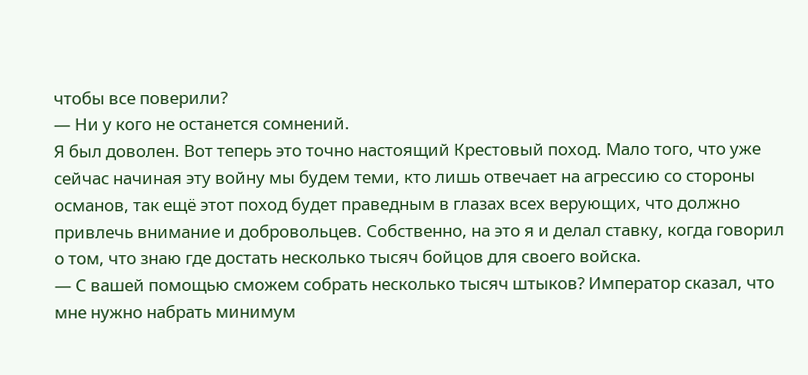чтобы все поверили?
— Ни у кого не останется сомнений.
Я был доволен. Вот теперь это точно настоящий Крестовый поход. Мало того, что уже сейчас начиная эту войну мы будем теми, кто лишь отвечает на агрессию со стороны османов, так ещё этот поход будет праведным в глазах всех верующих, что должно привлечь внимание и добровольцев. Собственно, на это я и делал ставку, когда говорил о том, что знаю где достать несколько тысяч бойцов для своего войска.
— С вашей помощью сможем собрать несколько тысяч штыков? Император сказал, что мне нужно набрать минимум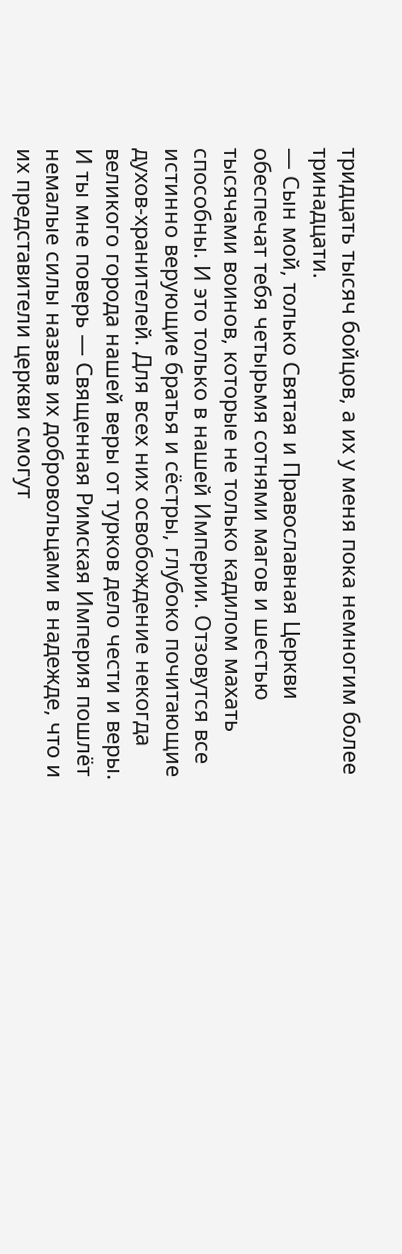тридцать тысяч бойцов, а их у меня пока немногим более тринадцати.
— Сын мой, только Святая и Православная Церкви обеспечат тебя четырьмя сотнями магов и шестью тысячами воинов, которые не только кадилом махать способны. И это только в нашей Империи. Отзовутся все истинно верующие братья и сёстры, глубоко почитающие духов-хранителей. Для всех них освобождение некогда великого города нашей веры от турков дело чести и веры. И ты мне поверь — Священная Римская Империя пошлёт немалые силы назвав их добровольцами в надежде, что и их представители церкви смогут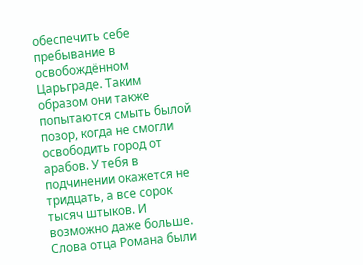обеспечить себе пребывание в освобождённом Царьграде. Таким образом они также попытаются смыть былой позор, когда не смогли освободить город от арабов. У тебя в подчинении окажется не тридцать, а все сорок тысяч штыков. И возможно даже больше.
Слова отца Романа были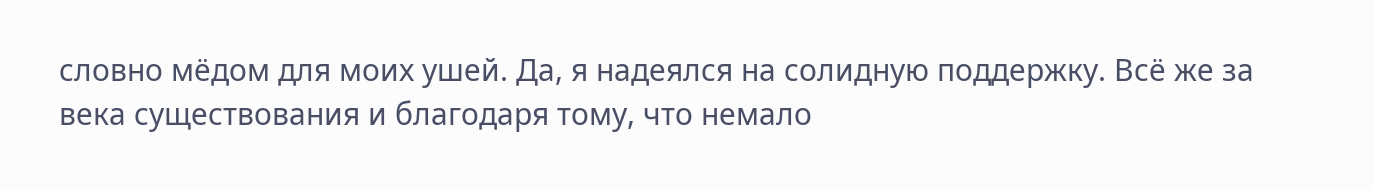словно мёдом для моих ушей. Да, я надеялся на солидную поддержку. Всё же за века существования и благодаря тому, что немало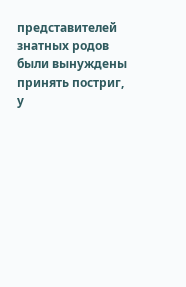представителей знатных родов были вынуждены принять постриг, у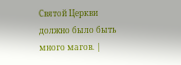Святой Церкви должно было быть много магов. |